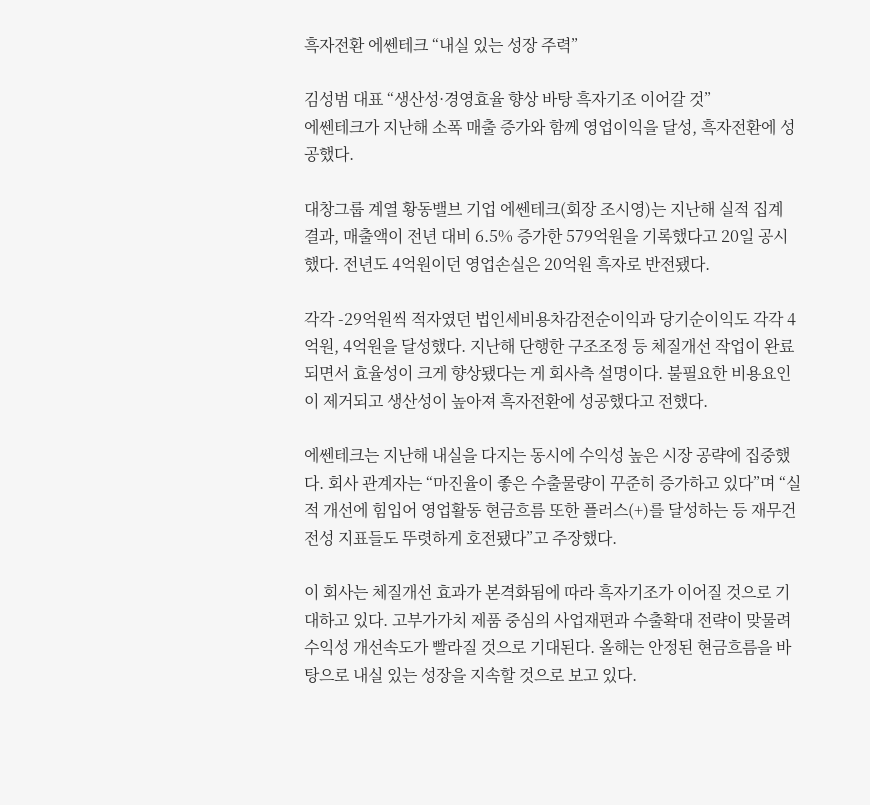흑자전환 에쎈테크 “내실 있는 성장 주력”

김성범 대표 “생산성·경영효율 향상 바탕 흑자기조 이어갈 것”
에쎈테크가 지난해 소폭 매출 증가와 함께 영업이익을 달성, 흑자전환에 성공했다.

대창그룹 계열 황동밸브 기업 에쎈테크(회장 조시영)는 지난해 실적 집계 결과, 매출액이 전년 대비 6.5% 증가한 579억원을 기록했다고 20일 공시했다. 전년도 4억원이던 영업손실은 20억원 흑자로 반전됐다.

각각 -29억원씩 적자였던 법인세비용차감전순이익과 당기순이익도 각각 4억원, 4억원을 달성했다. 지난해 단행한 구조조정 등 체질개선 작업이 완료되면서 효율성이 크게 향상됐다는 게 회사측 설명이다. 불필요한 비용요인이 제거되고 생산성이 높아져 흑자전환에 성공했다고 전했다.

에쎈테크는 지난해 내실을 다지는 동시에 수익성 높은 시장 공략에 집중했다. 회사 관계자는 “마진율이 좋은 수출물량이 꾸준히 증가하고 있다”며 “실적 개선에 힘입어 영업활동 현금흐름 또한 플러스(+)를 달성하는 등 재무건전성 지표들도 뚜렷하게 호전됐다”고 주장했다.

이 회사는 체질개선 효과가 본격화됨에 따라 흑자기조가 이어질 것으로 기대하고 있다. 고부가가치 제품 중심의 사업재편과 수출확대 전략이 맞물려 수익성 개선속도가 빨라질 것으로 기대된다. 올해는 안정된 현금흐름을 바탕으로 내실 있는 성장을 지속할 것으로 보고 있다.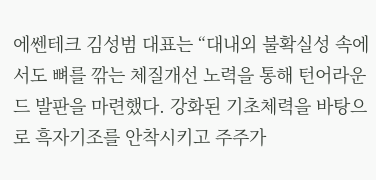에쎈테크 김성범 대표는 “대내외 불확실성 속에서도 뼈를 깎는 체질개선 노력을 통해 턴어라운드 발판을 마련했다. 강화된 기초체력을 바탕으로 흑자기조를 안착시키고 주주가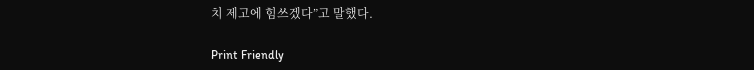치 제고에 힘쓰겠다”고 말했다.

Print Friendly